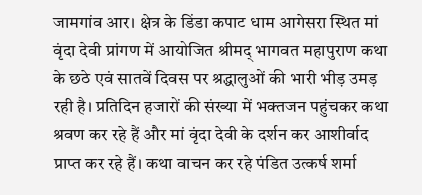जामगांव आर। क्षेत्र के डिंडा कपाट धाम आगेसरा स्थित मां वृंदा देवी प्रांगण में आयोजित श्रीमद् भागवत महापुराण कथा के छठे एवं सातवें दिवस पर श्रद्धालुओं की भारी भीड़ उमड़ रही है। प्रतिदिन हजारों की संख्या में भक्तजन पहुंचकर कथा श्रवण कर रहे हैं और मां वृंदा देवी के दर्शन कर आशीर्वाद प्राप्त कर रहे हैं। कथा वाचन कर रहे पंडित उत्कर्ष शर्मा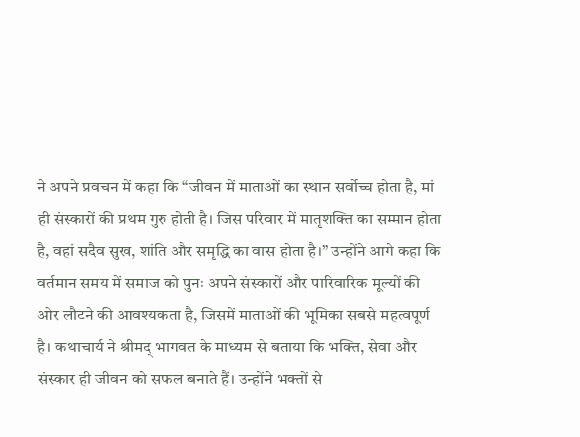ने अपने प्रवचन में कहा कि “जीवन में माताओं का स्थान सर्वोच्च होता है, मां ही संस्कारों की प्रथम गुरु होती है। जिस परिवार में मातृशक्ति का सम्मान होता है, वहां सदैव सुख, शांति और समृद्धि का वास होता है।” उन्होंने आगे कहा कि वर्तमान समय में समाज को पुनः अपने संस्कारों और पारिवारिक मूल्यों की ओर लौटने की आवश्यकता है, जिसमें माताओं की भूमिका सबसे महत्वपूर्ण है। कथाचार्य ने श्रीमद् भागवत के माध्यम से बताया कि भक्ति, सेवा और संस्कार ही जीवन को सफल बनाते हैं। उन्होंने भक्तों से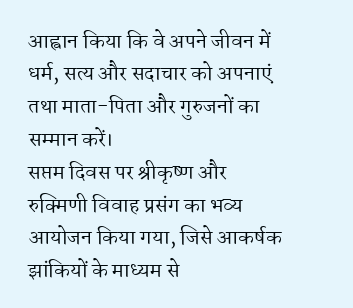आह्वान किया कि वे अपने जीवन में धर्म, सत्य और सदाचार को अपनाएं तथा माता-पिता और गुरुजनों का सम्मान करें।
सप्तम दिवस पर श्रीकृष्ण और रुक्मिणी विवाह प्रसंग का भव्य आयोजन किया गया, जिसे आकर्षक झांकियों के माध्यम से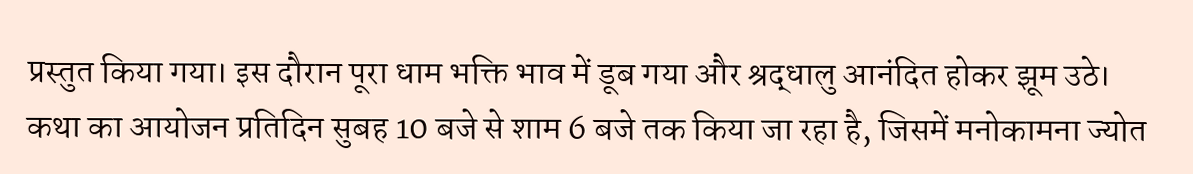प्रस्तुत किया गया। इस दौरान पूरा धाम भक्ति भाव में डूब गया और श्रद्धालु आनंदित होकर झूम उठे।
कथा का आयोजन प्रतिदिन सुबह 10 बजे से शाम 6 बजे तक किया जा रहा है, जिसमें मनोकामना ज्योत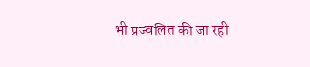भी प्रज्वलित की जा रही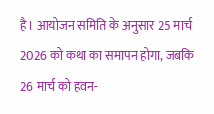है। आयोजन समिति के अनुसार 25 मार्च 2026 को कथा का समापन होगा, जबकि 26 मार्च को हवन-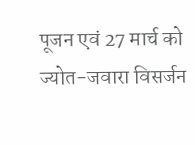पूजन एवं 27 मार्च को ज्योत-जवारा विसर्जन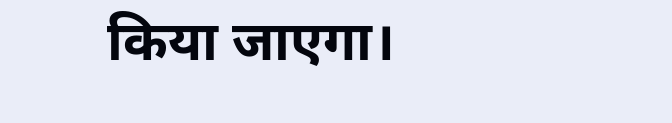किया जाएगा।